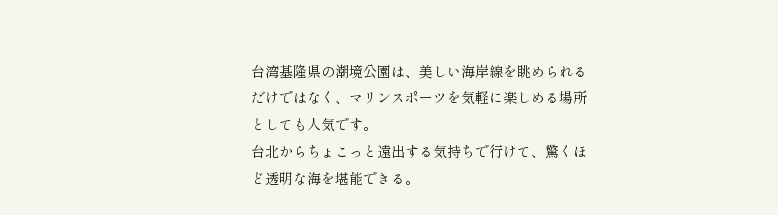台湾基隆県の潮境公園は、美しい海岸線を眺められるだけではなく、マリンスポーツを気軽に楽しめる場所としても人気です。
台北からちょこっと遠出する気持ちで行けて、驚くほど透明な海を堪能できる。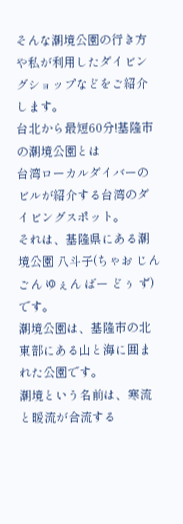そんな潮境公園の行き方や私が利用したダイビングショップなどをご紹介します。
台北から最短60分!基隆市の潮境公園とは
台湾ローカルダイバーのビルが紹介する台湾のダイビングスポット。
それは、基隆県にある潮境公園 八斗子(ちゃお じん ごん ゆぇん ばー どぅ ず)です。
潮境公園は、基隆市の北東部にある山と海に囲まれた公園です。
潮境という名前は、寒流と暖流が合流する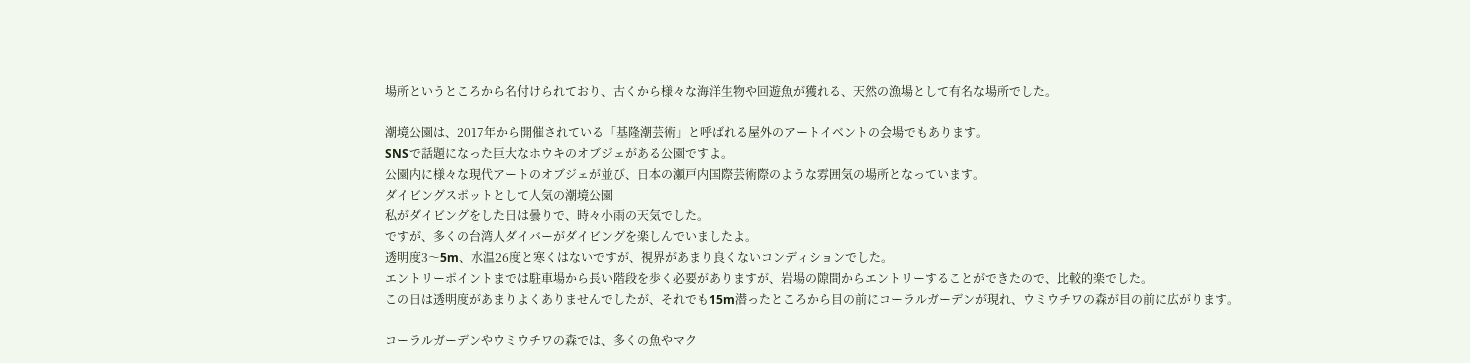場所というところから名付けられており、古くから様々な海洋生物や回遊魚が獲れる、天然の漁場として有名な場所でした。

潮境公園は、2017年から開催されている「基隆潮芸術」と呼ばれる屋外のアートイベントの会場でもあります。
SNSで話題になった巨大なホウキのオブジェがある公園ですよ。
公園内に様々な現代アートのオブジェが並び、日本の瀬戸内国際芸術際のような雰囲気の場所となっています。
ダイビングスポットとして人気の潮境公園
私がダイビングをした日は曇りで、時々小雨の天気でした。
ですが、多くの台湾人ダイバーがダイビングを楽しんでいましたよ。
透明度3〜5m、水温26度と寒くはないですが、視界があまり良くないコンディションでした。
エントリーポイントまでは駐車場から長い階段を歩く必要がありますが、岩場の隙間からエントリーすることができたので、比較的楽でした。
この日は透明度があまりよくありませんでしたが、それでも15m潜ったところから目の前にコーラルガーデンが現れ、ウミウチワの森が目の前に広がります。

コーラルガーデンやウミウチワの森では、多くの魚やマク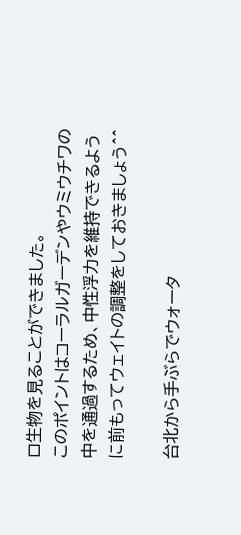ロ生物を見ることができました。
このポイントはコーラルガーデンやウミウチワの中を通過するため、中性浮力を維持できるように前もってウェイトの調整をしておきましょう^^

台北から手ぶらでウォータ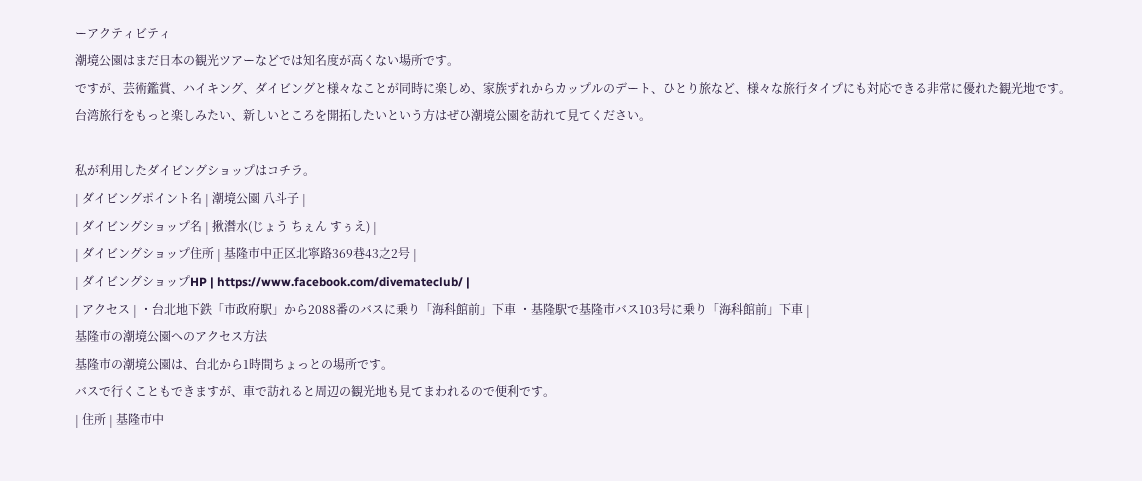ーアクティビティ
潮境公園はまだ日本の観光ツアーなどでは知名度が高くない場所です。
ですが、芸術鑑賞、ハイキング、ダイビングと様々なことが同時に楽しめ、家族ずれからカップルのデート、ひとり旅など、様々な旅行タイプにも対応できる非常に優れた観光地です。
台湾旅行をもっと楽しみたい、新しいところを開拓したいという方はぜひ潮境公園を訪れて見てください。

私が利用したダイビングショップはコチラ。
| ダイビングポイント名 | 潮境公園 八斗子 |
| ダイビングショップ名 | 揪潛水(じょう ちぇん すぅえ) |
| ダイビングショップ住所 | 基隆市中正区北寧路369巷43之2号 |
| ダイビングショップHP | https://www.facebook.com/divemateclub/ |
| アクセス | ・台北地下鉄「市政府駅」から2088番のバスに乗り「海科館前」下車 ・基隆駅で基隆市バス103号に乗り「海科館前」下車 |
基隆市の潮境公園へのアクセス方法
基隆市の潮境公園は、台北から1時間ちょっとの場所です。
バスで行くこともできますが、車で訪れると周辺の観光地も見てまわれるので便利です。
| 住所 | 基隆市中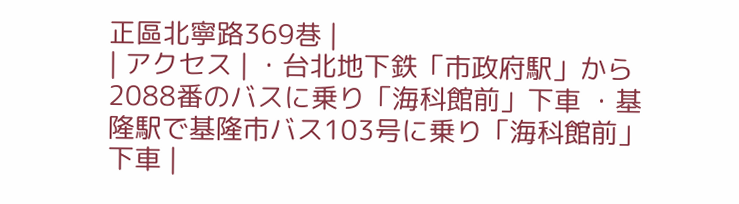正區北寧路369巷 |
| アクセス | ・台北地下鉄「市政府駅」から2088番のバスに乗り「海科館前」下車 ・基隆駅で基隆市バス103号に乗り「海科館前」下車 |